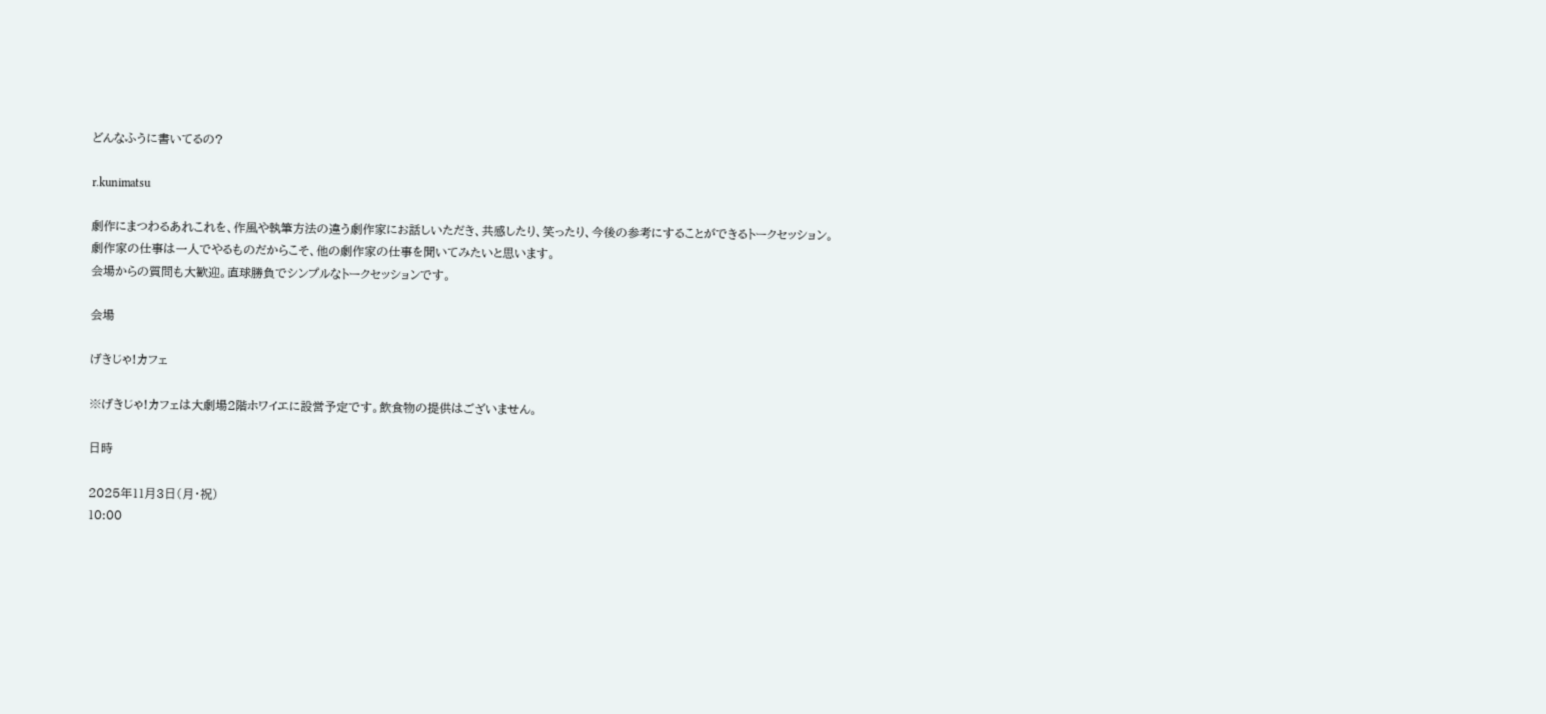どんなふうに書いてるの?

r.kunimatsu

劇作にまつわるあれこれを、作風や執筆方法の違う劇作家にお話しいただき、共感したり、笑ったり、今後の参考にすることができるトークセッション。
劇作家の仕事は一人でやるものだからこそ、他の劇作家の仕事を聞いてみたいと思います。
会場からの質問も大歓迎。直球勝負でシンプルなトークセッションです。

会場

げきじゃ!カフェ

※げきじゃ!カフェは大劇場2階ホワイエに設営予定です。飲食物の提供はございません。

日時

2025年11月3日(月・祝)
10:00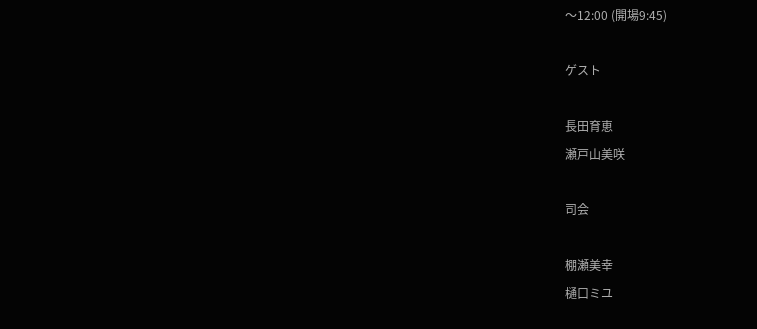〜12:00 (開場9:45)

ゲスト

長田育恵
瀬戸山美咲

司会

棚瀬美幸
樋口ミユ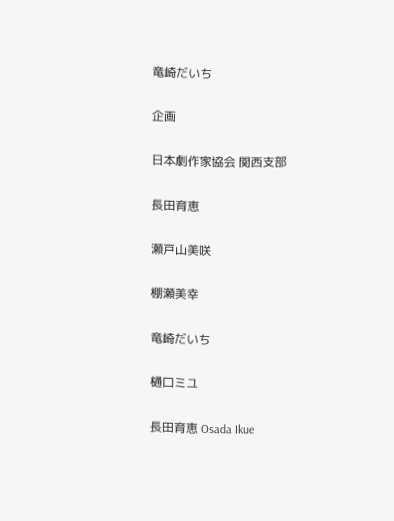竜崎だいち

企画

日本劇作家協会 関西支部

長田育恵

瀬戸山美咲

棚瀬美幸

竜崎だいち

樋口ミユ

長田育恵 Osada Ikue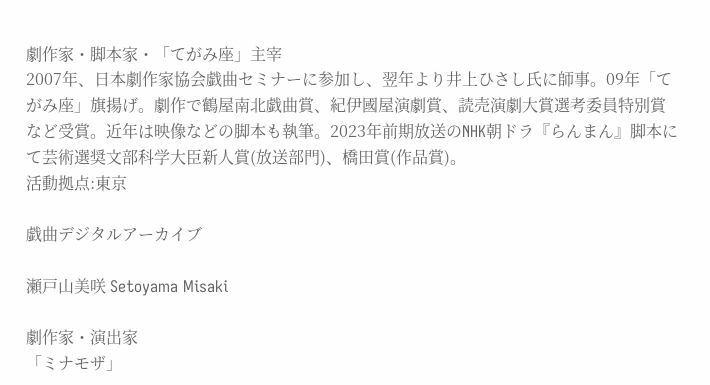劇作家・脚本家・「てがみ座」主宰
2007年、日本劇作家協会戯曲セミナーに参加し、翌年より井上ひさし氏に師事。09年「てがみ座」旗揚げ。劇作で鶴屋南北戯曲賞、紀伊國屋演劇賞、読売演劇大賞選考委員特別賞など受賞。近年は映像などの脚本も執筆。2023年前期放送のNHK朝ドラ『らんまん』脚本にて芸術選奨文部科学大臣新人賞(放送部門)、橋田賞(作品賞)。
活動拠点:東京

戯曲デジタルアーカイブ

瀬戸山美咲 Setoyama Misaki

劇作家・演出家
「ミナモザ」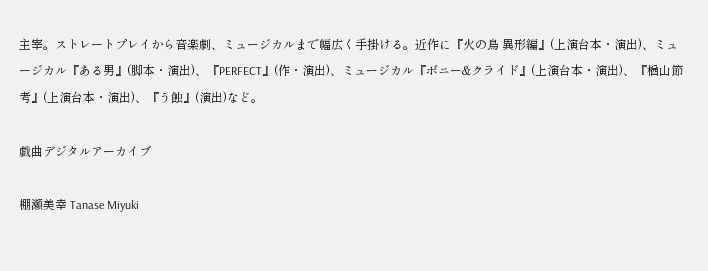主宰。ストレートプレイから音楽劇、ミュージカルまで幅広く手掛ける。近作に『火の鳥 異形編』(上演台本・演出)、ミュージカル『ある男』(脚本・演出)、『PERFECT』(作・演出)、ミュージカル『ボニー&クライド』(上演台本・演出)、『楢山節考』(上演台本・演出)、『う蝕』(演出)など。

戯曲デジタルアーカイブ

棚瀬美幸 Tanase Miyuki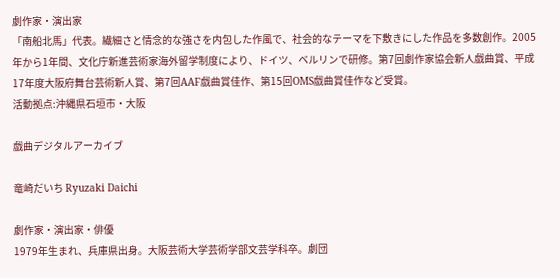劇作家・演出家
「南船北馬」代表。繊細さと情念的な強さを内包した作風で、社会的なテーマを下敷きにした作品を多数創作。2005年から1年間、文化庁新進芸術家海外留学制度により、ドイツ、ベルリンで研修。第7回劇作家協会新人戯曲賞、平成17年度大阪府舞台芸術新人賞、第7回AAF戯曲賞佳作、第15回OMS戯曲賞佳作など受賞。
活動拠点:沖縄県石垣市・大阪

戯曲デジタルアーカイブ

竜崎だいち Ryuzaki Daichi

劇作家・演出家・俳優
1979年生まれ、兵庫県出身。大阪芸術大学芸術学部文芸学科卒。劇団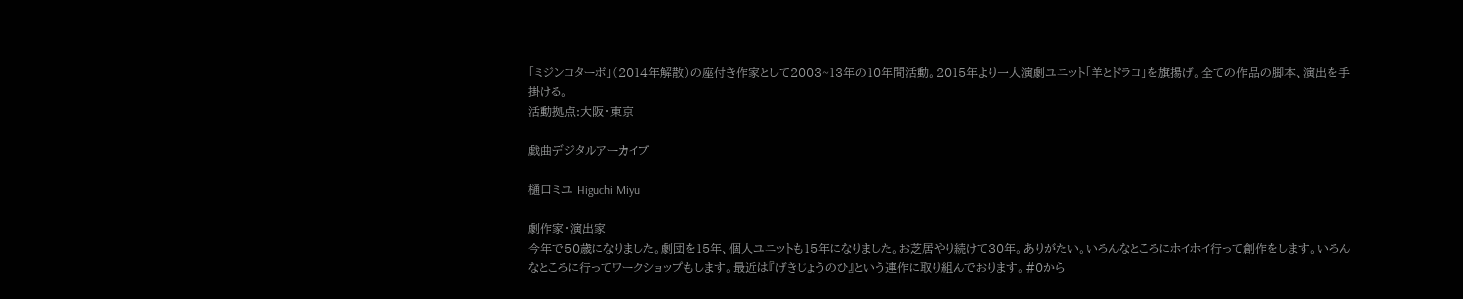「ミジンコターボ」(2014年解散)の座付き作家として2003~13年の10年間活動。2015年より一人演劇ユニット「羊とドラコ」を旗揚げ。全ての作品の脚本、演出を手掛ける。
活動拠点:大阪・東京

戯曲デジタルアーカイブ

樋口ミユ Higuchi Miyu

劇作家・演出家
今年で50歳になりました。劇団を15年、個人ユニットも15年になりました。お芝居やり続けて30年。ありがたい。いろんなところにホイホイ行って創作をします。いろんなところに行ってワークショップもします。最近は『げきじょうのひ』という連作に取り組んでおります。#0から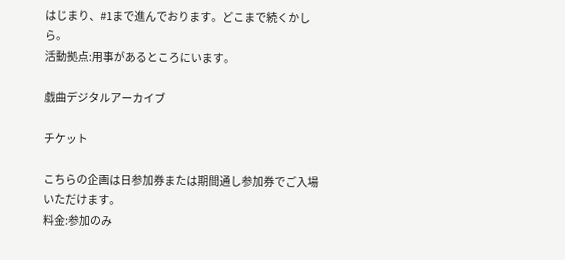はじまり、#1まで進んでおります。どこまで続くかしら。
活動拠点:用事があるところにいます。

戯曲デジタルアーカイブ

チケット

こちらの企画は日参加券または期間通し参加券でご入場いただけます。
料金:参加のみ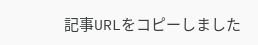記事URLをコピーしました